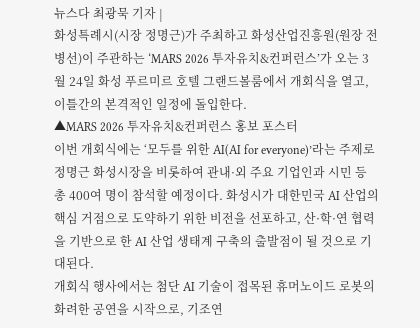뉴스다 최광묵 기자 |
화성특례시(시장 정명근)가 주최하고 화성산업진흥원(원장 전병선)이 주관하는 ‘MARS 2026 투자유치&컨퍼런스’가 오는 3월 24일 화성 푸르미르 호텔 그랜드볼룸에서 개회식을 열고, 이틀간의 본격적인 일정에 돌입한다.
▲MARS 2026 투자유치&컨퍼런스 홍보 포스터
이번 개회식에는 ‘모두를 위한 AI(AI for everyone)’라는 주제로 정명근 화성시장을 비롯하여 관내·외 주요 기업인과 시민 등 총 400여 명이 참석할 예정이다. 화성시가 대한민국 AI 산업의 핵심 거점으로 도약하기 위한 비전을 선포하고, 산·학·연 협력을 기반으로 한 AI 산업 생태계 구축의 출발점이 될 것으로 기대된다.
개회식 행사에서는 첨단 AI 기술이 접목된 휴머노이드 로봇의 화려한 공연을 시작으로, 기조연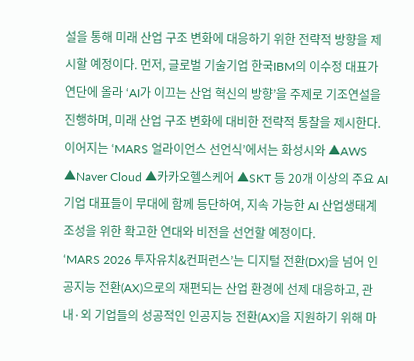설을 통해 미래 산업 구조 변화에 대응하기 위한 전략적 방향을 제시할 예정이다. 먼저, 글로벌 기술기업 한국IBM의 이수정 대표가 연단에 올라 ‘AI가 이끄는 산업 혁신의 방향’을 주제로 기조연설을 진행하며, 미래 산업 구조 변화에 대비한 전략적 통찰을 제시한다.
이어지는 ‘MARS 얼라이언스 선언식’에서는 화성시와 ▲AWS ▲Naver Cloud ▲카카오헬스케어 ▲SKT 등 20개 이상의 주요 AI 기업 대표들이 무대에 함께 등단하여, 지속 가능한 AI 산업생태계 조성을 위한 확고한 연대와 비전을 선언할 예정이다.
‘MARS 2026 투자유치&컨퍼런스’는 디지털 전환(DX)을 넘어 인공지능 전환(AX)으로의 재편되는 산업 환경에 선제 대응하고, 관내·외 기업들의 성공적인 인공지능 전환(AX)을 지원하기 위해 마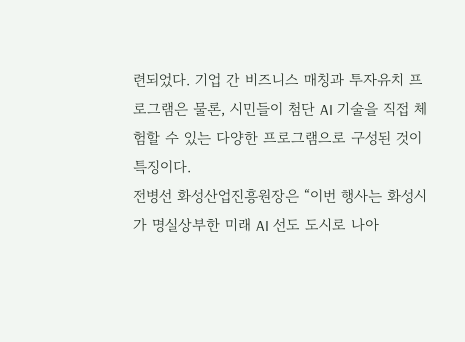련되었다. 기업 간 비즈니스 매칭과 투자유치 프로그램은 물론, 시민들이 첨단 AI 기술을 직접 체험할 수 있는 다양한 프로그램으로 구성된 것이 특징이다.
전병선 화성산업진흥원장은 “이번 행사는 화성시가 명실상부한 미래 AI 선도 도시로 나아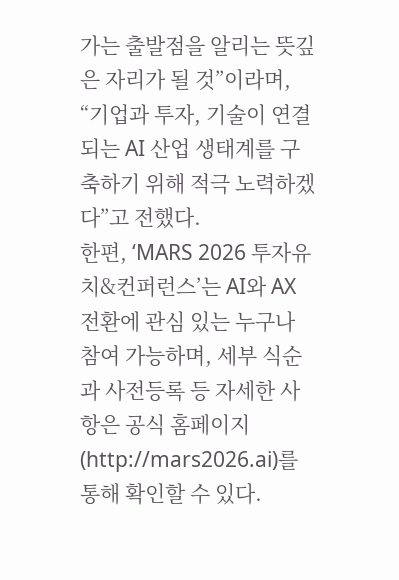가는 출발점을 알리는 뜻깊은 자리가 될 것”이라며, “기업과 투자, 기술이 연결되는 AI 산업 생태계를 구축하기 위해 적극 노력하겠다”고 전했다.
한편, ‘MARS 2026 투자유치&컨퍼런스’는 AI와 AX 전환에 관심 있는 누구나 참여 가능하며, 세부 식순과 사전등록 등 자세한 사항은 공식 홈페이지(http://mars2026.ai)를 통해 확인할 수 있다.